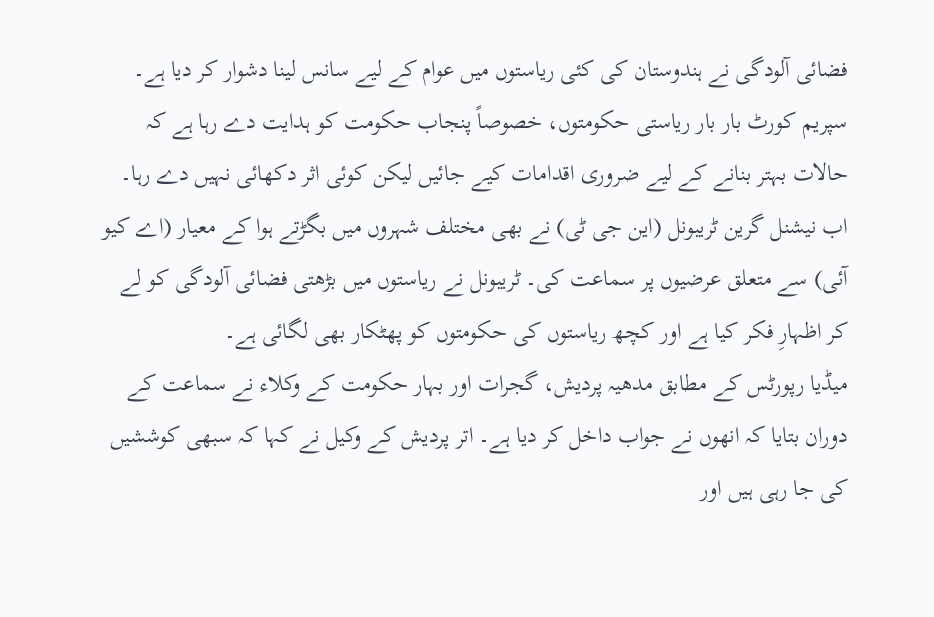فضائی آلودگی نے ہندوستان کی کئی ریاستوں میں عوام کے لیے سانس لینا دشوار کر دیا ہے۔ سپریم کورٹ بار بار ریاستی حکومتوں، خصوصاً پنجاب حکومت کو ہدایت دے رہا ہے کہ حالات بہتر بنانے کے لیے ضروری اقدامات کیے جائیں لیکن کوئی اثر دکھائی نہیں دے رہا۔ اب نیشنل گرین ٹریبونل (این جی ٹی) نے بھی مختلف شہروں میں بگڑتے ہوا کے معیار (اے کیو آئی) سے متعلق عرضیوں پر سماعت کی۔ ٹریبونل نے ریاستوں میں بڑھتی فضائی آلودگی کو لے کر اظہارِ فکر کیا ہے اور کچھ ریاستوں کی حکومتوں کو پھٹکار بھی لگائی ہے۔
میڈیا رپورٹس کے مطابق مدھیہ پردیش، گجرات اور بہار حکومت کے وکلاء نے سماعت کے دوران بتایا کہ انھوں نے جواب داخل کر دیا ہے۔ اتر پردیش کے وکیل نے کہا کہ سبھی کوششیں کی جا رہی ہیں اور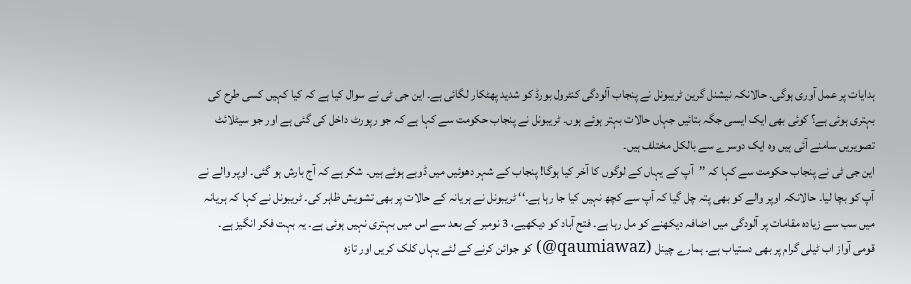ہدایات پر عمل آوری ہوگی۔ حالانکہ نیشنل گرین ٹریبونل نے پنجاب آلودگی کنٹرول بورڈ کو شدید پھٹکار لگائی ہے۔ این جی ٹی نے سوال کیا ہے کہ کیا کہیں کسی طرح کی بہتری ہوئی ہے؟ کوئی بھی ایک ایسی جگہ بتائیں جہاں حالات بہتر ہوئے ہوں۔ ٹریبونل نے پنجاب حکومت سے کہا ہے کہ جو رپورٹ داخل کی گئی ہے اور جو سیٹلائٹ تصویریں سامنے آئی ہیں وہ ایک دوسرے سے بالکل مختلف ہیں۔
این جی ٹی نے پنجاب حکومت سے کہا کہ ’’آپ کے یہاں کے لوگوں کا آخر کیا ہوگا! پنجاب کے شہر دھوئیں میں ڈوبے ہوئے ہیں۔ شکر ہے کہ آج بارش ہو گئی۔ اوپر والے نے آپ کو بچا لیا۔ حالانکہ اوپر والے کو بھی پتہ چل گیا کہ آپ سے کچھ نہیں کیا جا رہا ہے۔‘‘ ٹریبونل نے ہریانہ کے حالات پر بھی تشویش ظاہر کی۔ ٹریبونل نے کہا کہ ہریانہ میں سب سے زیادہ مقامات پر آلودگی میں اضافہ دیکھنے کو مل رہا ہے۔ فتح آباد کو دیکھیے، 3 نومبر کے بعد سے اس میں بہتری نہیں ہوئی ہے۔ یہ بہت فکر انگیز ہے۔
قومی آواز اب ٹیلی گرام پر بھی دستیاب ہے۔ ہمارے چینل (qaumiawaz@) کو جوائن کرنے کے لئے یہاں کلک کریں اور تازہ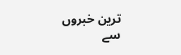ترین خبروں سے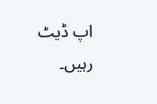اپ ڈیٹ رہیں۔